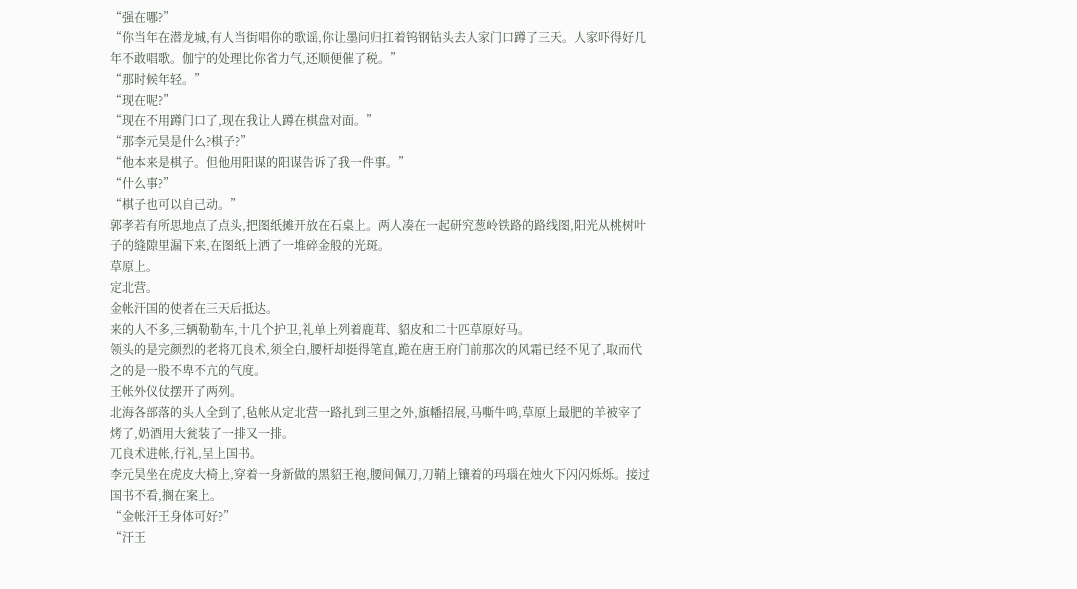“强在哪?”
“你当年在潜龙城,有人当街唱你的歌谣,你让墨问归扛着钨钢钻头去人家门口蹲了三天。人家吓得好几年不敢唱歌。伽宁的处理比你省力气,还顺便催了税。”
“那时候年轻。”
“现在呢?”
“现在不用蹲门口了,现在我让人蹲在棋盘对面。”
“那李元昊是什么?棋子?”
“他本来是棋子。但他用阳谋的阳谋告诉了我一件事。”
“什么事?”
“棋子也可以自己动。”
郭孝若有所思地点了点头,把图纸摊开放在石桌上。两人凑在一起研究葱岭铁路的路线图,阳光从桃树叶子的缝隙里漏下来,在图纸上洒了一堆碎金般的光斑。
草原上。
定北营。
金帐汗国的使者在三天后抵达。
来的人不多,三辆勒勒车,十几个护卫,礼单上列着鹿茸、貂皮和二十匹草原好马。
领头的是完颜烈的老将兀良术,须全白,腰杆却挺得笔直,跪在唐王府门前那次的风霜已经不见了,取而代之的是一股不卑不亢的气度。
王帐外仪仗摆开了两列。
北海各部落的头人全到了,毡帐从定北营一路扎到三里之外,旗幡招展,马嘶牛鸣,草原上最肥的羊被宰了烤了,奶酒用大瓮装了一排又一排。
兀良术进帐,行礼,呈上国书。
李元昊坐在虎皮大椅上,穿着一身新做的黑貂王袍,腰间佩刀,刀鞘上镶着的玛瑙在烛火下闪闪烁烁。接过国书不看,搁在案上。
“金帐汗王身体可好?”
“汗王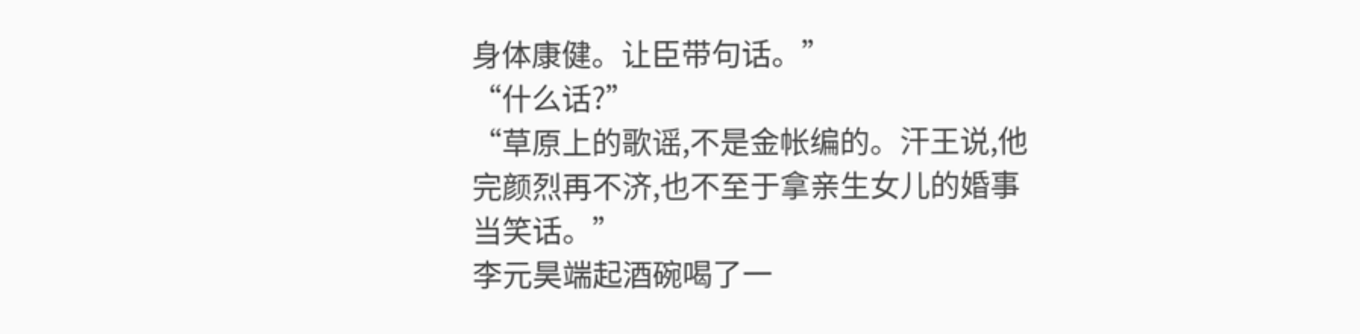身体康健。让臣带句话。”
“什么话?”
“草原上的歌谣,不是金帐编的。汗王说,他完颜烈再不济,也不至于拿亲生女儿的婚事当笑话。”
李元昊端起酒碗喝了一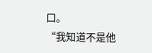口。
“我知道不是他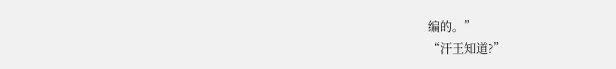编的。”
“汗王知道?”